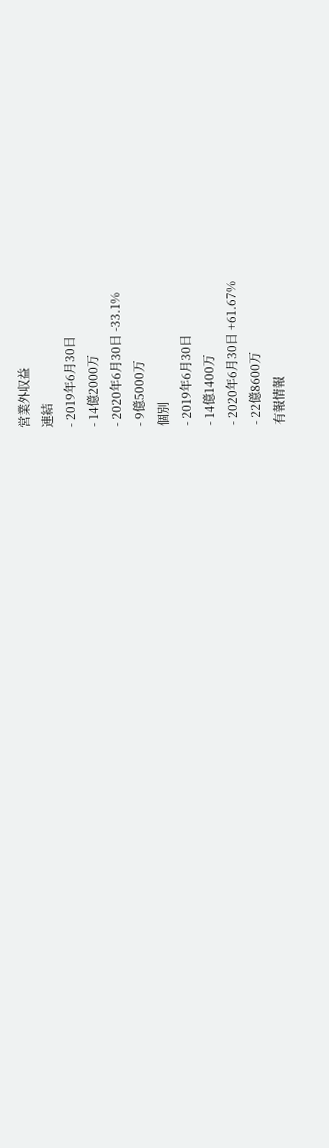営業外収益
連結
- 2019年6月30日
- 14億2000万
- 2020年6月30日 -33.1%
- 9億5000万
個別
- 2019年6月30日
- 14億1400万
- 2020年6月30日 +61.67%
- 22億8600万
有報情報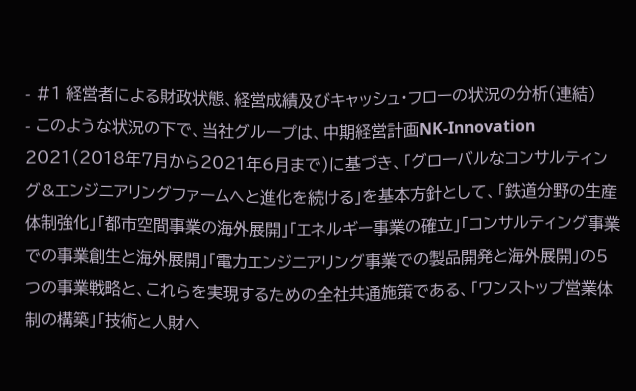- #1 経営者による財政状態、経営成績及びキャッシュ・フローの状況の分析(連結)
- このような状況の下で、当社グループは、中期経営計画NK-Innovation 2021(2018年7月から2021年6月まで)に基づき、「グローバルなコンサルティング&エンジニアリングファームへと進化を続ける」を基本方針として、「鉄道分野の生産体制強化」「都市空間事業の海外展開」「エネルギー事業の確立」「コンサルティング事業での事業創生と海外展開」「電力エンジニアリング事業での製品開発と海外展開」の5つの事業戦略と、これらを実現するための全社共通施策である、「ワンストップ営業体制の構築」「技術と人財へ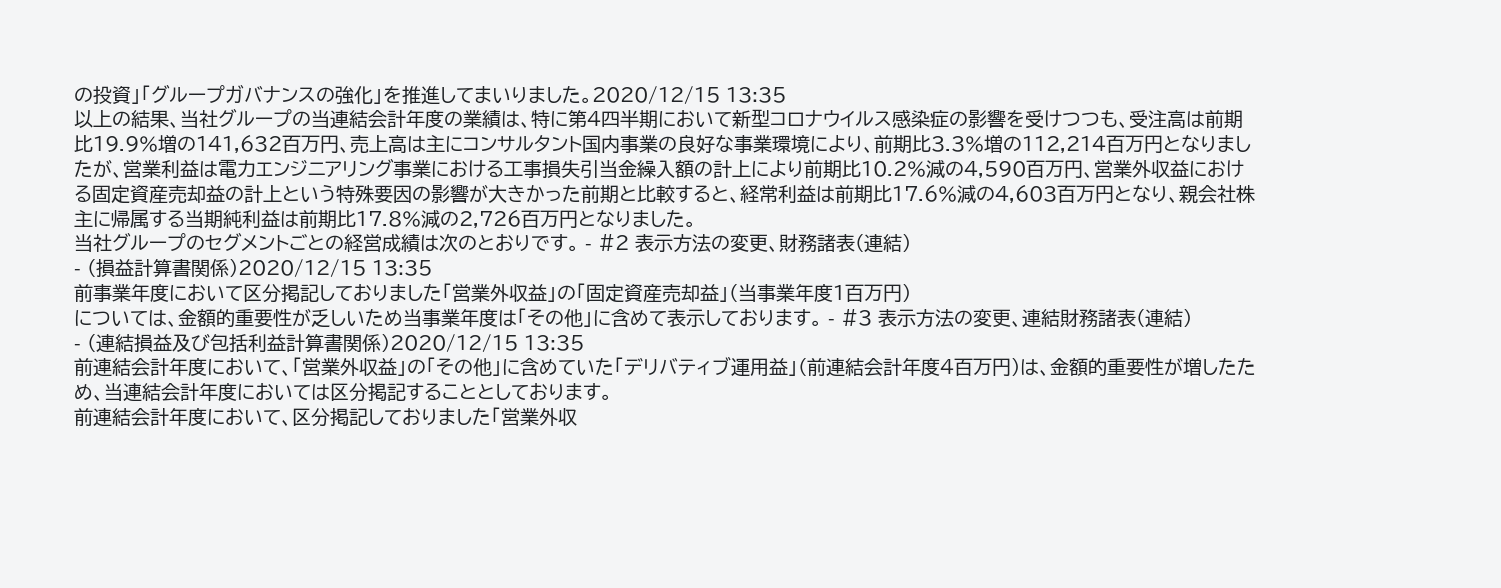の投資」「グループガバナンスの強化」を推進してまいりました。2020/12/15 13:35
以上の結果、当社グループの当連結会計年度の業績は、特に第4四半期において新型コロナウイルス感染症の影響を受けつつも、受注高は前期比19.9%増の141,632百万円、売上高は主にコンサルタント国内事業の良好な事業環境により、前期比3.3%増の112,214百万円となりましたが、営業利益は電力エンジニアリング事業における工事損失引当金繰入額の計上により前期比10.2%減の4,590百万円、営業外収益における固定資産売却益の計上という特殊要因の影響が大きかった前期と比較すると、経常利益は前期比17.6%減の4,603百万円となり、親会社株主に帰属する当期純利益は前期比17.8%減の2,726百万円となりました。
当社グループのセグメントごとの経営成績は次のとおりです。 - #2 表示方法の変更、財務諸表(連結)
- (損益計算書関係)2020/12/15 13:35
前事業年度において区分掲記しておりました「営業外収益」の「固定資産売却益」(当事業年度1百万円)
については、金額的重要性が乏しいため当事業年度は「その他」に含めて表示しております。 - #3 表示方法の変更、連結財務諸表(連結)
- (連結損益及び包括利益計算書関係)2020/12/15 13:35
前連結会計年度において、「営業外収益」の「その他」に含めていた「デリバティブ運用益」(前連結会計年度4百万円)は、金額的重要性が増したため、当連結会計年度においては区分掲記することとしております。
前連結会計年度において、区分掲記しておりました「営業外収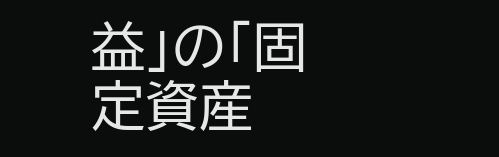益」の「固定資産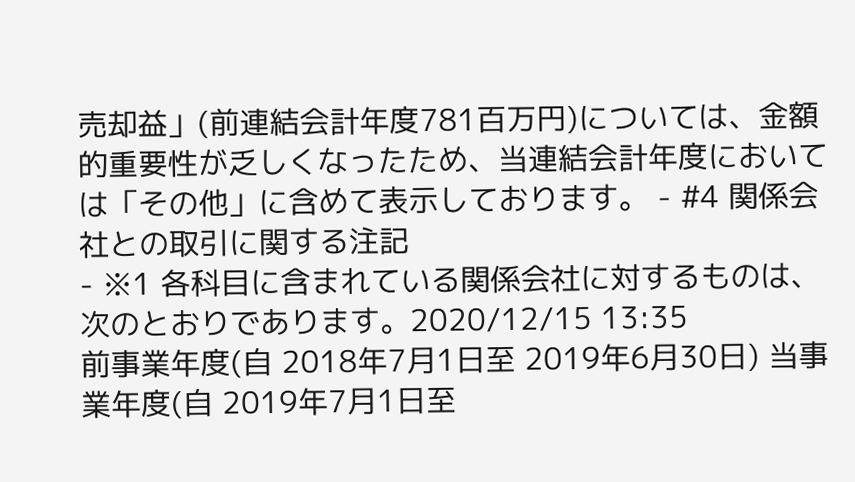売却益」(前連結会計年度781百万円)については、金額的重要性が乏しくなったため、当連結会計年度においては「その他」に含めて表示しております。 - #4 関係会社との取引に関する注記
- ※1 各科目に含まれている関係会社に対するものは、次のとおりであります。2020/12/15 13:35
前事業年度(自 2018年7月1日至 2019年6月30日) 当事業年度(自 2019年7月1日至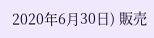2020年6月30日) 販売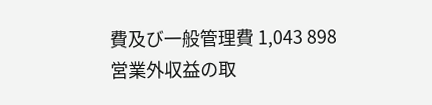費及び一般管理費 1,043 898 営業外収益の取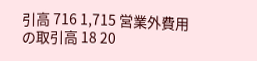引高 716 1,715 営業外費用の取引高 18 20